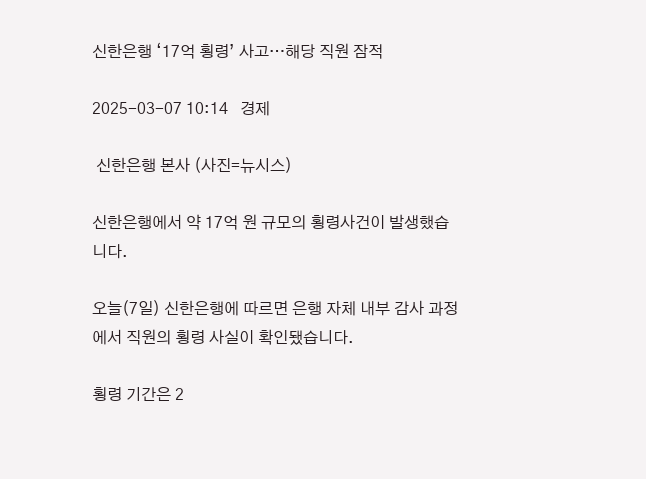신한은행 ‘17억 횡령’ 사고…해당 직원 잠적

2025-03-07 10:14   경제

 신한은행 본사 (사진=뉴시스)

신한은행에서 약 17억 원 규모의 횡령사건이 발생했습니다.

오늘(7일) 신한은행에 따르면 은행 자체 내부 감사 과정에서 직원의 횡령 사실이 확인됐습니다.

횡령 기간은 2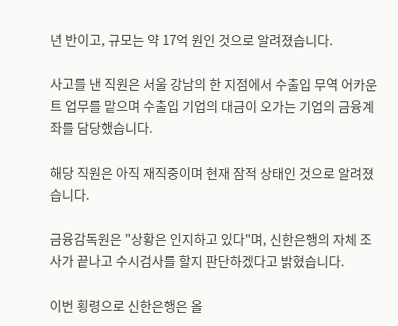년 반이고, 규모는 약 17억 원인 것으로 알려졌습니다.

사고를 낸 직원은 서울 강남의 한 지점에서 수출입 무역 어카운트 업무를 맡으며 수출입 기업의 대금이 오가는 기업의 금융계좌를 담당했습니다.

해당 직원은 아직 재직중이며 현재 잠적 상태인 것으로 알려졌습니다.

금융감독원은 "상황은 인지하고 있다"며, 신한은행의 자체 조사가 끝나고 수시검사를 할지 판단하겠다고 밝혔습니다.

이번 횡령으로 신한은행은 올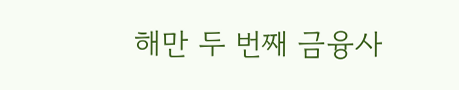해만 두 번째 금융사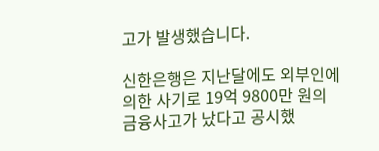고가 발생했습니다.

신한은행은 지난달에도 외부인에 의한 사기로 19억 9800만 원의 금융사고가 났다고 공시했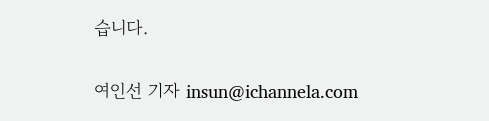습니다.

여인선 기자 insun@ichannela.com